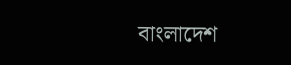বাংলাদেশ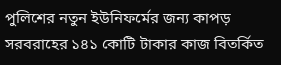পুলিশের নতুন ইউনিফর্মের জন্য কাপড় সরবরাহের ১৪১ কোটি টাকার কাজ বিতর্কিত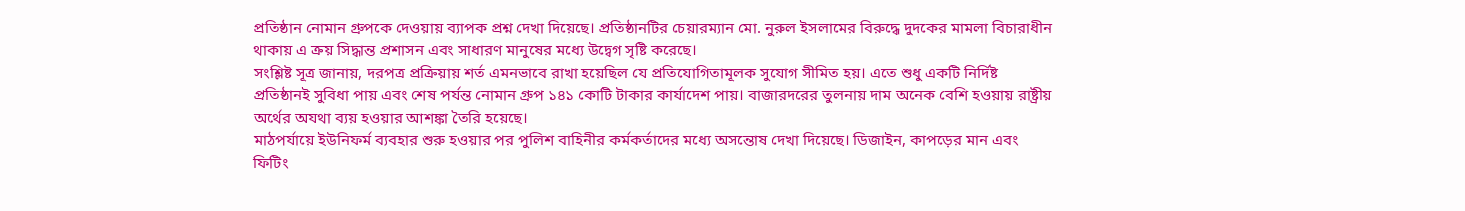প্রতিষ্ঠান নোমান গ্রুপকে দেওয়ায় ব্যাপক প্রশ্ন দেখা দিয়েছে। প্রতিষ্ঠানটির চেয়ারম্যান মো. নুরুল ইসলামের বিরুদ্ধে দুদকের মামলা বিচারাধীন থাকায় এ ক্রয় সিদ্ধান্ত প্রশাসন এবং সাধারণ মানুষের মধ্যে উদ্বেগ সৃষ্টি করেছে।
সংশ্লিষ্ট সূত্র জানায়, দরপত্র প্রক্রিয়ায় শর্ত এমনভাবে রাখা হয়েছিল যে প্রতিযোগিতামূলক সুযোগ সীমিত হয়। এতে শুধু একটি নির্দিষ্ট প্রতিষ্ঠানই সুবিধা পায় এবং শেষ পর্যন্ত নোমান গ্রুপ ১৪১ কোটি টাকার কার্যাদেশ পায়। বাজারদরের তুলনায় দাম অনেক বেশি হওয়ায় রাষ্ট্রীয় অর্থের অযথা ব্যয় হওয়ার আশঙ্কা তৈরি হয়েছে।
মাঠপর্যায়ে ইউনিফর্ম ব্যবহার শুরু হওয়ার পর পুলিশ বাহিনীর কর্মকর্তাদের মধ্যে অসন্তোষ দেখা দিয়েছে। ডিজাইন, কাপড়ের মান এবং ফিটিং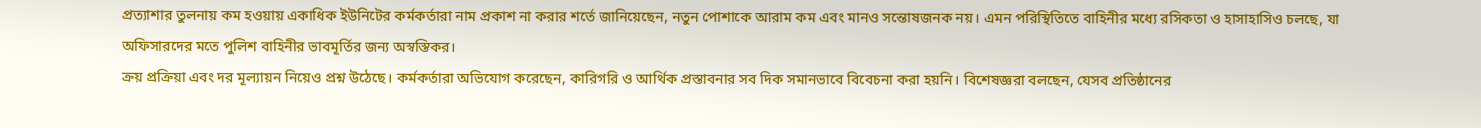প্রত্যাশার তুলনায় কম হওয়ায় একাধিক ইউনিটের কর্মকর্তারা নাম প্রকাশ না করার শর্তে জানিয়েছেন, নতুন পোশাকে আরাম কম এবং মানও সন্তোষজনক নয়। এমন পরিস্থিতিতে বাহিনীর মধ্যে রসিকতা ও হাসাহাসিও চলছে, যা অফিসারদের মতে পুলিশ বাহিনীর ভাবমূর্তির জন্য অস্বস্তিকর।
ক্রয় প্রক্রিয়া এবং দর মূল্যায়ন নিয়েও প্রশ্ন উঠেছে। কর্মকর্তারা অভিযোগ করেছেন, কারিগরি ও আর্থিক প্রস্তাবনার সব দিক সমানভাবে বিবেচনা করা হয়নি। বিশেষজ্ঞরা বলছেন, যেসব প্রতিষ্ঠানের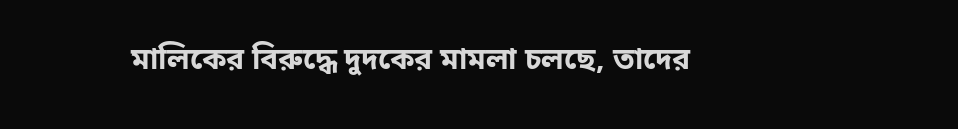মালিকের বিরুদ্ধে দুদকের মামলা চলছে, তাদের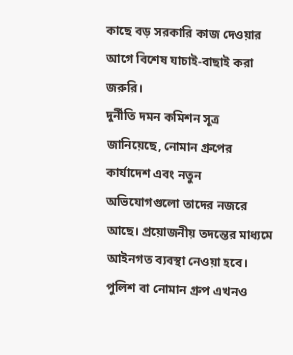কাছে বড় সরকারি কাজ দেওয়ার আগে বিশেষ যাচাই-বাছাই করা জরুরি।
দুর্নীতি দমন কমিশন সূত্র জানিয়েছে, নোমান গ্রুপের কার্যাদেশ এবং নতুন অভিযোগগুলো তাদের নজরে আছে। প্রয়োজনীয় তদন্তের মাধ্যমে আইনগত ব্যবস্থা নেওয়া হবে। পুলিশ বা নোমান গ্রুপ এখনও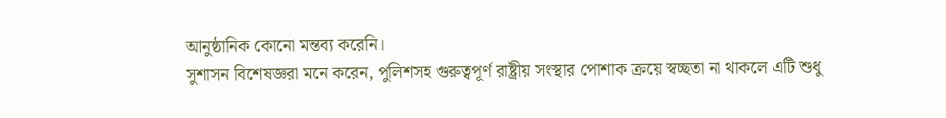আনুষ্ঠানিক কোনো মন্তব্য করেনি।
সুশাসন বিশেষজ্ঞরা মনে করেন, পুলিশসহ গুরুত্বপূর্ণ রাষ্ট্রীয় সংস্থার পোশাক ক্রয়ে স্বচ্ছতা না থাকলে এটি শুধু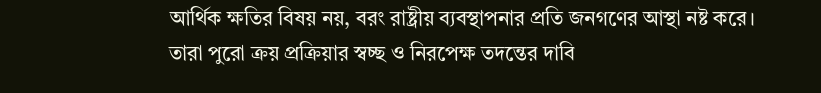আর্থিক ক্ষতির বিষয় নয়, বরং রাষ্ট্রীয় ব্যবস্থাপনার প্রতি জনগণের আস্থা নষ্ট করে। তারা পুরো ক্রয় প্রক্রিয়ার স্বচ্ছ ও নিরপেক্ষ তদন্তের দাবি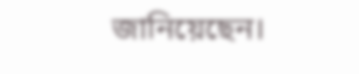জানিয়েছেন।